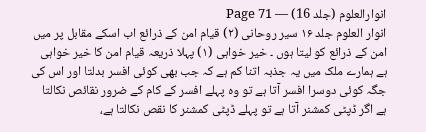انوارالعلوم (جلد 16) — Page 71
انوار العلوم جلد ۱۶ سیر روحانی (۲) قیام امن کے ذرائع اب اسکے مقابل پر میں امن کے ذرائع کو لیتا ہوں ۔ خیر خواہی (۱) پہلا ذریعہ قیام امن کا خیر خواہی ہے ہمارے ملک میں یہ جذبہ اتنا کم ہے کہ جب بھی کوئی افسر بدلتا اور اس کی جگہ کوئی دوسرا افسر آتا ہے تو وہ پہلے افسر کے کام کے ضرور نقائص نکالتا ہے اگر ڈپٹی کمشنر آتا ہے تو پہلے ڈپٹی کمشنر کا نقص نکالتا ہے،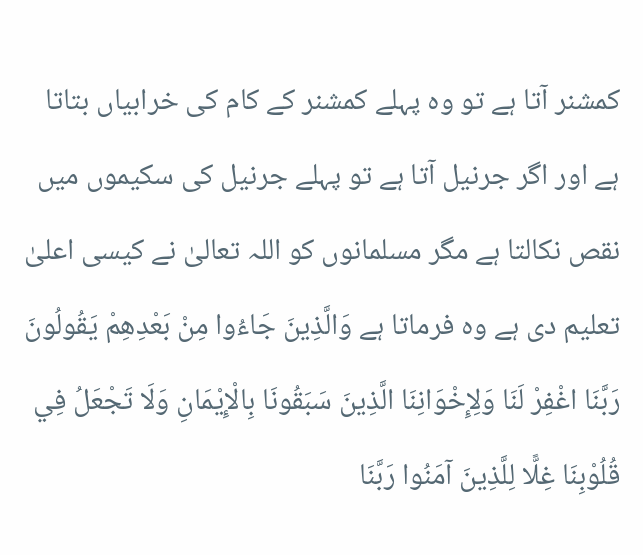کمشنر آتا ہے تو وہ پہلے کمشنر کے کام کی خرابیاں بتاتا ہے اور اگر جرنیل آتا ہے تو پہلے جرنیل کی سکیموں میں نقص نکالتا ہے مگر مسلمانوں کو اللہ تعالیٰ نے کیسی اعلیٰ تعلیم دی ہے وہ فرماتا ہے وَالَّذِينَ جَاءُوا مِنْ بَعْدِهِمْ يَقُولُونَ رَبَّنَا اغْفِرْ لَنَا وَلِإِخْوَانِنَا الَّذِينَ سَبَقُونَا بِالْإِيْمَانِ وَلَا تَجْعَلُ فِي قُلُوْبِنَا غِلًّا لِلَّذِينَ آمَنُوا رَبَّنَا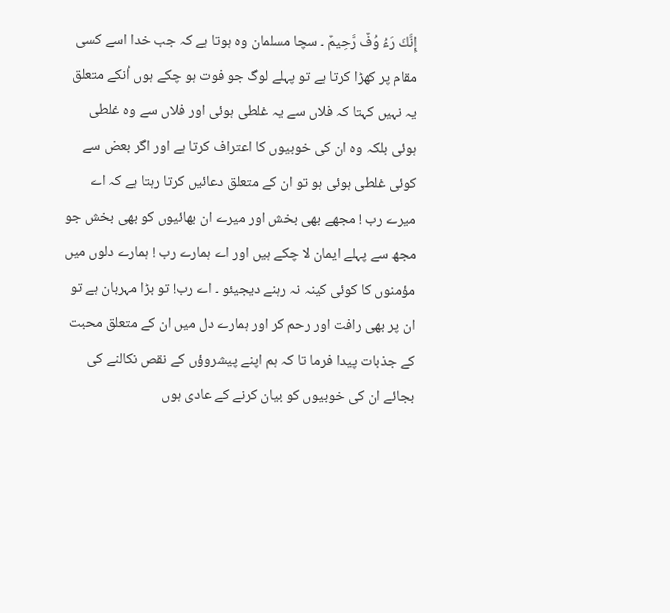إِنَّكَ رَءُ وُفٌ رَّحِيمٌ ۔ سچا مسلمان وہ ہوتا ہے کہ جب خدا اسے کسی مقام پر کھڑا کرتا ہے تو پہلے لوگ جو فوت ہو چکے ہوں اُنکے متعلق یہ نہیں کہتا کہ فلاں سے یہ غلطی ہوئی اور فلاں سے وہ غلطی ہوئی بلکہ وہ ان کی خوبیوں کا اعتراف کرتا ہے اور اگر بعض سے کوئی غلطی ہوئی ہو تو ان کے متعلق دعائیں کرتا رہتا ہے کہ اے میرے رب ! مجھے بھی بخش اور میرے ان بھائیوں کو بھی بخش جو مجھ سے پہلے ایمان لا چکے ہیں اور اے ہمارے رب ! ہمارے دلوں میں مؤمنوں کا کوئی کینہ نہ رہنے دیجیئو ۔ اے رب! تو بڑا مہربان ہے تو ان پر بھی رافت اور رحم کر اور ہمارے دل میں ان کے متعلق محبت کے جذبات پیدا فرما تا کہ ہم اپنے پیشروؤں کے نقص نکالنے کی بجائے ان کی خوبیوں کو بیان کرنے کے عادی ہوں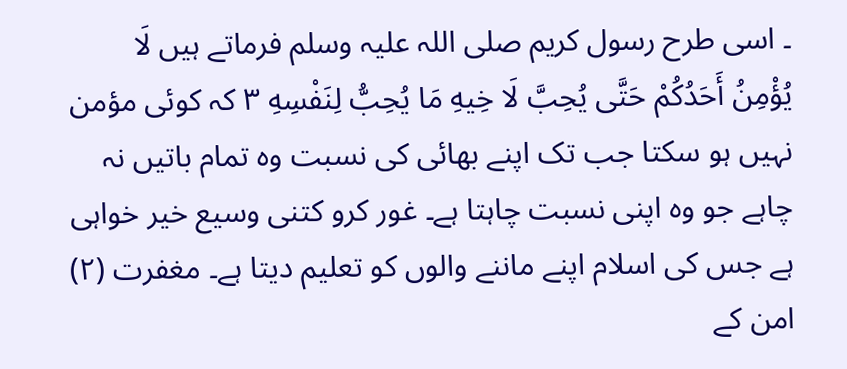۔ اسی طرح رسول کریم صلی اللہ علیہ وسلم فرماتے ہیں لَا يُؤْمِنُ أَحَدُكُمْ حَتَّى يُحِبَّ لَا خِيهِ مَا يُحِبُّ لِنَفْسِهِ ۳ کہ کوئی مؤمن نہیں ہو سکتا جب تک اپنے بھائی کی نسبت وہ تمام باتیں نہ چاہے جو وہ اپنی نسبت چاہتا ہے۔ غور کرو کتنی وسیع خیر خواہی ہے جس کی اسلام اپنے ماننے والوں کو تعلیم دیتا ہے۔ مغفرت (۲) امن کے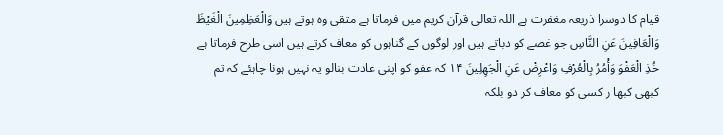قیام کا دوسرا ذریعہ مغفرت ہے اللہ تعالی قرآن کریم میں فرماتا ہے متقی وہ ہوتے ہیں وَالْعَظِمِينَ الْغَيْظَ وَالْعَافِينَ عَنِ النَّاسِ جو غصے کو دباتے ہیں اور لوگوں کے گناہوں کو معاف کرتے ہیں اسی طرح فرماتا ہے خُذِ الْعَفْوَ وَأْمُرُ بِالْعُرْفِ وَاعْرِضْ عَنِ الْجَهِلِينَ ۱۴ کہ عفو کو اپنی عادت بنالو یہ نہیں ہونا چاہئے کہ تم کبھی کبھا ر کسی کو معاف کر دو بلکہ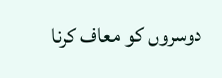دوسروں کو معاف کرنا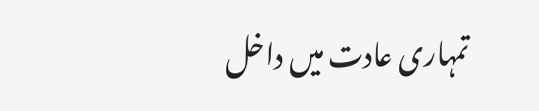تمہاری عادت میں داخل